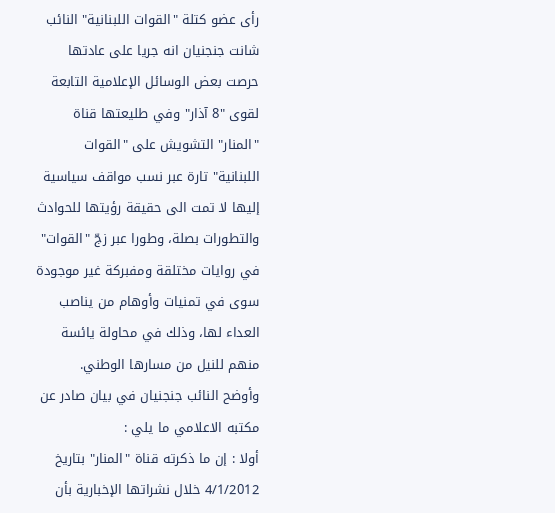رأى عضو كتلة "القوات اللبنانية" النائب شانت جنجنيان انه جريا على عادتها حرصت بعض الوسائل الإعلامية التابعة لقوى "8 آذار" وفي طليعتها قناة "المنار" التشويش على "القوات اللبنانية" تارة عبر نسب مواقف سياسية إليها لا تمت الى حقيقة رؤيتها للحوادث والتطورات بصلة، وطورا عبر زجّ "القوات" في روايات مختلقة ومفبركة غير موجودة سوى في تمنيات وأوهام من يناصب العداء لها، وذلك في محاولة يائسة منهم للنيل من مسارها الوطني.
وأوضح النائب جنجنيان في بيان صادر عن مكتبه الاعلامي ما يلي :
أولا : إن ما ذكرته قناة "المنار" بتاريخ 4/1/2012 خلال نشراتها الإخبارية بأن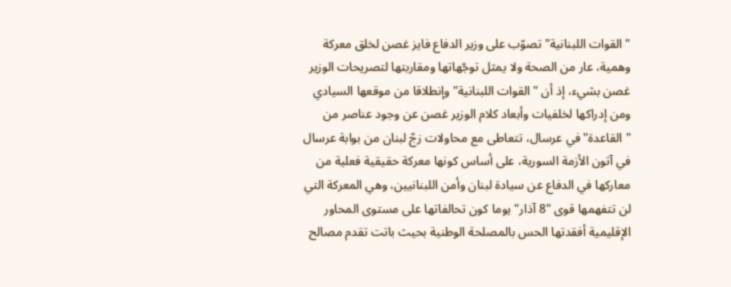"القوات اللبنانية" تصوّب على وزير الدفاع فايز غصن لخلق معركة وهمية، عار من الصحة ولا يمثل توجّهاتها ومقاربتها لتصريحات الوزير غصن بشيء، إذ أن "القوات اللبنانية" وإنطلاقا من موقعها السيادي ومن إدراكها لخلفيات وأبعاد كلام الوزير غصن عن وجود عناصر من "القاعدة" في عرسال، تتعاطى مع محاولات زجّ لبنان من بوابة عرسال في آتون الأزمة السورية، على أساس كونها معركة حقيقية فعلية من معاركها في الدفاع عن سيادة لبنان وأمن اللبنانيين، وهي المعركة التي لن تتفهمها قوى "8 آذار" يوما كون تحالفاتها على مستوى المحاور الإقليمية أفقدتها الحس بالمصلحة الوطنية بحيث باتت تقدم مصالح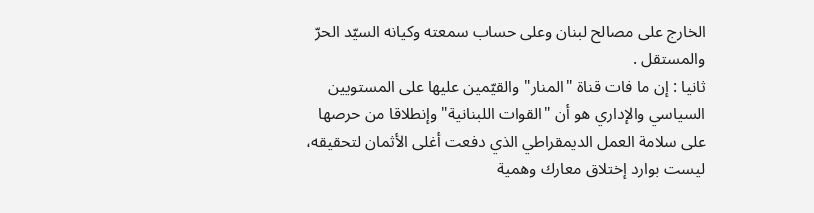الخارج على مصالح لبنان وعلى حساب سمعته وكيانه السيّد الحرّ والمستقل .
ثانيا : إن ما فات قناة "المنار" والقيّمين عليها على المستويين السياسي والإداري هو أن "القوات اللبنانية" وإنطلاقا من حرصها على سلامة العمل الديمقراطي الذي دفعت أغلى الأثمان لتحقيقه، ليست بوارد إختلاق معارك وهمية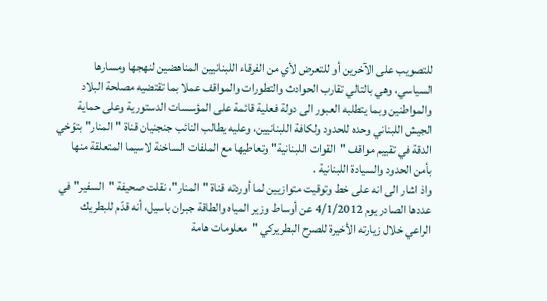للتصويب على الآخرين أو للتعرض لأي من الفرقاء اللبنانيين المناهضين لنهجها ومسارها السياسي، وهي بالتالي تقارب الحوادث والتطورات والمواقف عملا بما تقتضيه مصلحة البلاد والمواطنين وبما يتطلبه العبور الى دولة فعلية قائمة على المؤسسات الدستورية وعلى حماية الجيش اللبناني وحده للحدود ولكافة اللبنانيين، وعليه يطالب النائب جنجنيان قناة "المنار" بتوّخي الدقة في تقييم مواقف "القوات اللبنانية" وتعاطيها مع الملفات الساخنة لاسيما المتعلقة منها بأمن الحدود والسيادة اللبنانية .
واذ اشار الى انه على خط وتوقيت متوازيين لما أوردته قناة "المنار"، نقلت صحيفة "السفير" في عددها الصادر يوم 4/1/2012 عن أوساط وزير المياه والطاقة جبران باسيل، أنه قدّم للبطريك الراعي خلال زيارته الأخيرة للصرح البطريركي "معلومات هامة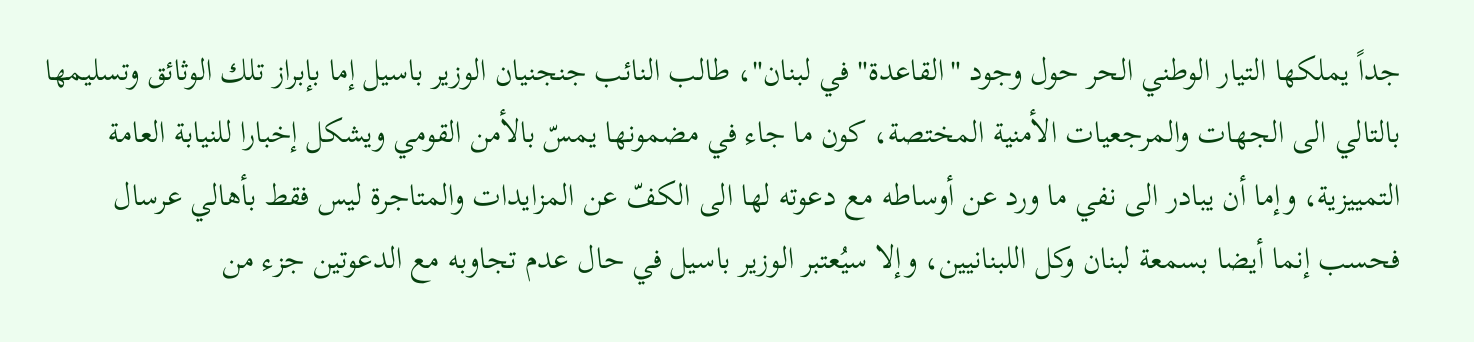جداً يملكها التيار الوطني الحر حول وجود "القاعدة" في لبنان"، طالب النائب جنجنيان الوزير باسيل إما بإبراز تلك الوثائق وتسليمها بالتالي الى الجهات والمرجعيات الأمنية المختصة، كون ما جاء في مضمونها يمسّ بالأمن القومي ويشكل إخبارا للنيابة العامة التمييزية، وإما أن يبادر الى نفي ما ورد عن أوساطه مع دعوته لها الى الكفّ عن المزايدات والمتاجرة ليس فقط بأهالي عرسال فحسب إنما أيضا بسمعة لبنان وكل اللبنانيين، وإلا سيُعتبر الوزير باسيل في حال عدم تجاوبه مع الدعوتين جزء من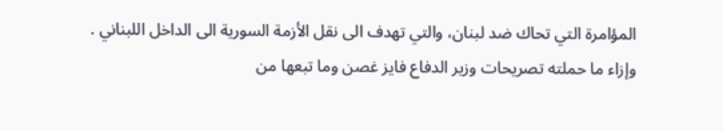المؤامرة التي تحاك ضد لبنان، والتي تهدف الى نقل الأزمة السورية الى الداخل اللبناني .
وإزاء ما حملته تصريحات وزير الدفاع فايز غصن وما تبعها من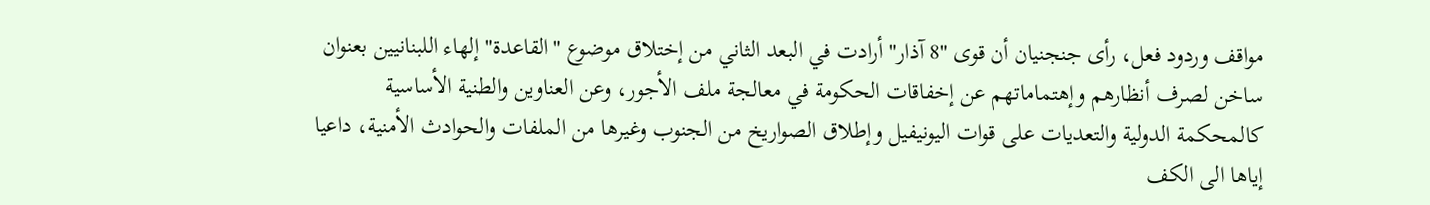مواقف وردود فعل، رأى جنجنيان أن قوى "8 آذار" أرادت في البعد الثاني من إختلاق موضوع "القاعدة" إلهاء اللبنانيين بعنوان ساخن لصرف أنظارهم وإهتماماتهم عن إخفاقات الحكومة في معالجة ملف الأجور، وعن العناوين والطنية الأساسية كالمحكمة الدولية والتعديات على قوات اليونيفيل وإطلاق الصواريخ من الجنوب وغيرها من الملفات والحوادث الأمنية، داعيا إياها الى الكف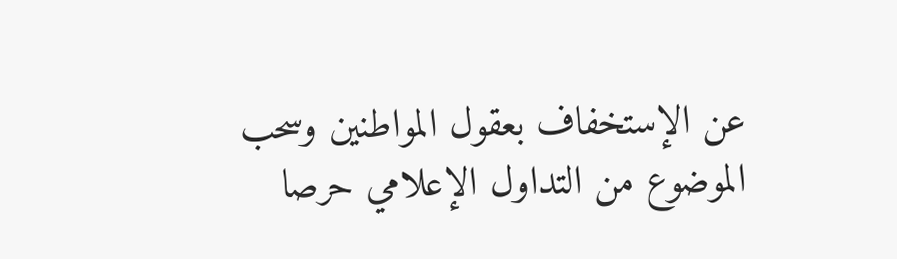عن الإستخفاف بعقول المواطنين وسحب الموضوع من التداول الإعلامي حرصا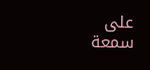على سمعة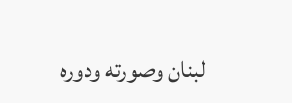لبنان وصورته ودوره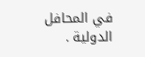في المحافل الدولية .